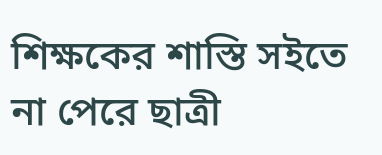শিক্ষকের শাস্তি সইতে না পেরে ছাত্রী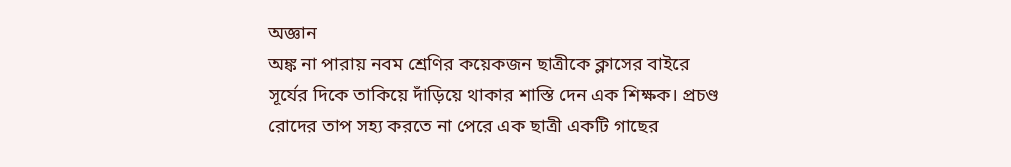অজ্ঞান
অঙ্ক না পারায় নবম শ্রেণির কয়েকজন ছাত্রীকে ক্লাসের বাইরে সূর্যের দিকে তাকিয়ে দাঁড়িয়ে থাকার শাস্তি দেন এক শিক্ষক। প্রচণ্ড রোদের তাপ সহ্য করতে না পেরে এক ছাত্রী একটি গাছের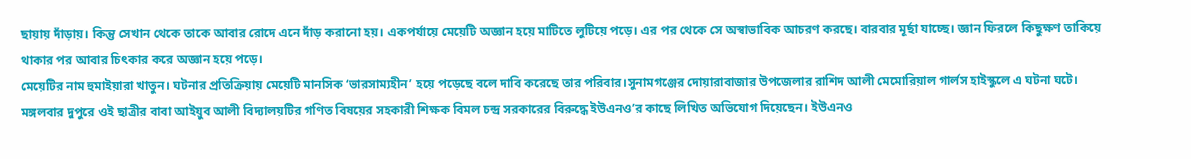ছায়ায় দাঁড়ায়। কিন্তু সেখান থেকে তাকে আবার রোদে এনে দাঁড় করানো হয়। একপর্যায়ে মেয়েটি অজ্ঞান হয়ে মাটিতে লুটিয়ে পড়ে। এর পর থেকে সে অস্বাভাবিক আচরণ করছে। বারবার মূর্ছা যাচ্ছে। জ্ঞান ফিরলে কিছুক্ষণ তাকিয়ে থাকার পর আবার চিৎকার করে অজ্ঞান হয়ে পড়ে।
মেয়েটির নাম হুমাইয়ারা খাতুন। ঘটনার প্রতিক্রিয়ায় মেয়েটি মানসিক ‘ভারসাম্যহীন’ হয়ে পড়েছে বলে দাবি করেছে তার পরিবার।সুনামগঞ্জের দোয়ারাবাজার উপজেলার রাশিদ আলী মেমোরিয়াল গার্লস হাইস্কুলে এ ঘটনা ঘটে।
মঙ্গলবার দুপুরে ওই ছাত্রীর বাবা আইয়ুব আলী বিদ্যালয়টির গণিত বিষয়ের সহকারী শিক্ষক বিমল চন্দ্র সরকারের বিরুদ্ধে ইউএনও’র কাছে লিখিত অভিযোগ দিয়েছেন। ইউএনও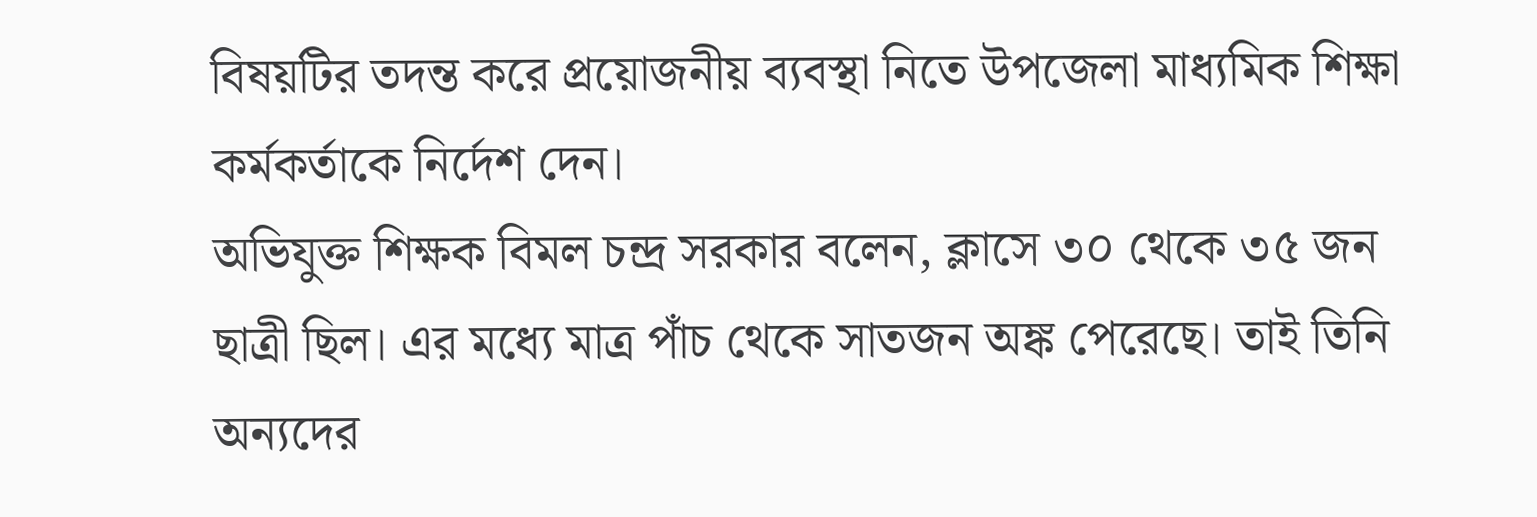বিষয়টির তদন্ত করে প্রয়োজনীয় ব্যবস্থা নিতে উপজেলা মাধ্যমিক শিক্ষা কর্মকর্তাকে নির্দেশ দেন।
অভিযুক্ত শিক্ষক বিমল চন্দ্র সরকার বলেন, ক্লাসে ৩০ থেকে ৩৫ জন ছাত্রী ছিল। এর মধ্যে মাত্র পাঁচ থেকে সাতজন অঙ্ক পেরেছে। তাই তিনি অন্যদের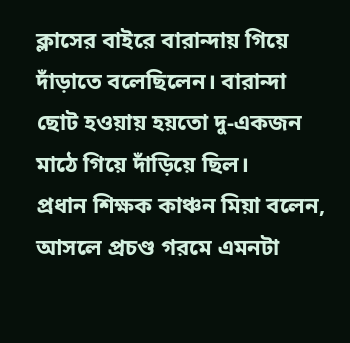ক্লাসের বাইরে বারান্দায় গিয়ে দাঁড়াতে বলেছিলেন। বারান্দা ছোট হওয়ায় হয়তো দু-একজন মাঠে গিয়ে দাঁড়িয়ে ছিল।
প্রধান শিক্ষক কাঞ্চন মিয়া বলেন, আসলে প্রচণ্ড গরমে এমনটা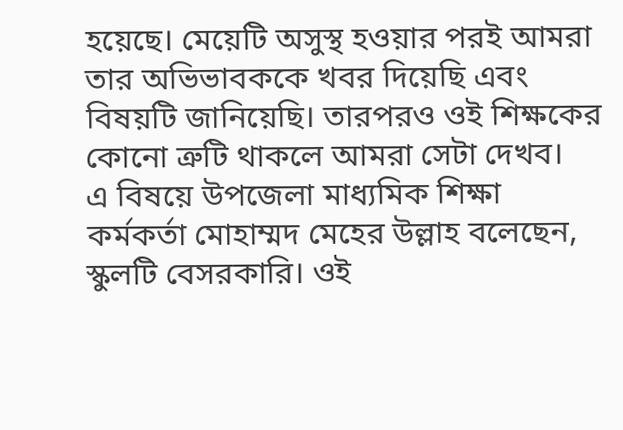হয়েছে। মেয়েটি অসুস্থ হওয়ার পরই আমরা তার অভিভাবককে খবর দিয়েছি এবং বিষয়টি জানিয়েছি। তারপরও ওই শিক্ষকের কোনো ত্রুটি থাকলে আমরা সেটা দেখব।
এ বিষয়ে উপজেলা মাধ্যমিক শিক্ষা কর্মকর্তা মোহাম্মদ মেহের উল্লাহ বলেছেন, স্কুলটি বেসরকারি। ওই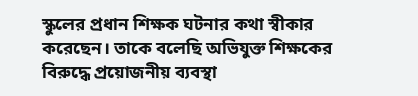স্কুলের প্রধান শিক্ষক ঘটনার কথা স্বীকার করেছেন। তাকে বলেছি অভিযুক্ত শিক্ষকের বিরুদ্ধে প্রয়োজনীয় ব্যবস্থা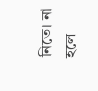নিতে। না হলে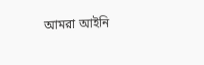আমরা আইনি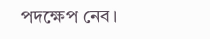পদক্ষেপ নেব।